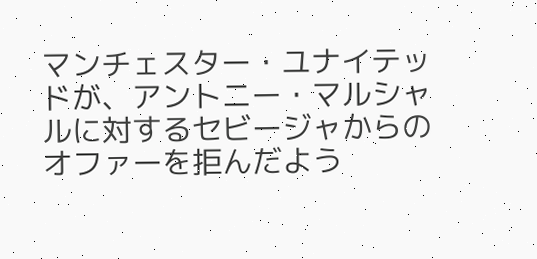マンチェスター・ユナイテッドが、アントニー・マルシャルに対するセビージャからのオファーを拒んだよう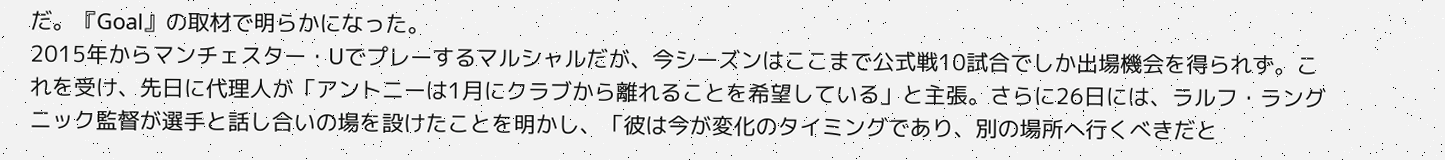だ。『Goal』の取材で明らかになった。
2015年からマンチェスター・Uでプレーするマルシャルだが、今シーズンはここまで公式戦10試合でしか出場機会を得られず。これを受け、先日に代理人が「アントニーは1月にクラブから離れることを希望している」と主張。さらに26日には、ラルフ・ラングニック監督が選手と話し合いの場を設けたことを明かし、「彼は今が変化のタイミングであり、別の場所へ行くべきだと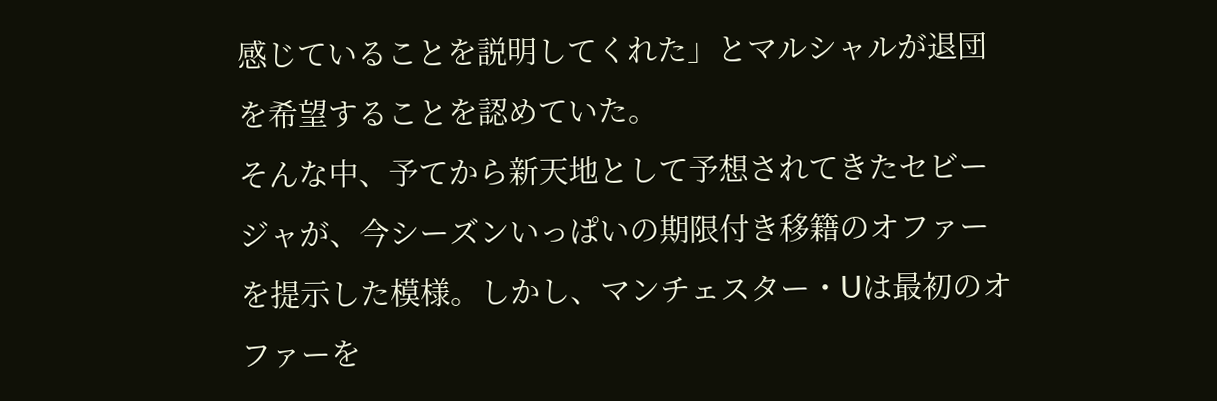感じていることを説明してくれた」とマルシャルが退団を希望することを認めていた。
そんな中、予てから新天地として予想されてきたセビージャが、今シーズンいっぱいの期限付き移籍のオファーを提示した模様。しかし、マンチェスター・Uは最初のオファーを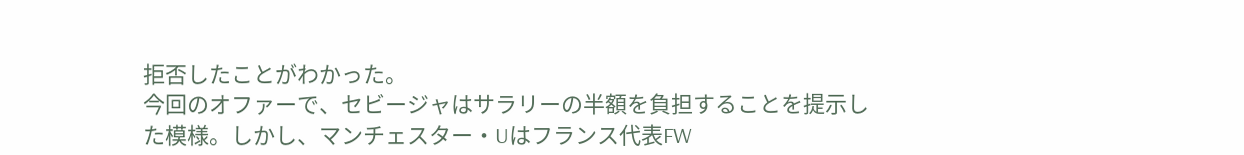拒否したことがわかった。
今回のオファーで、セビージャはサラリーの半額を負担することを提示した模様。しかし、マンチェスター・Uはフランス代表FW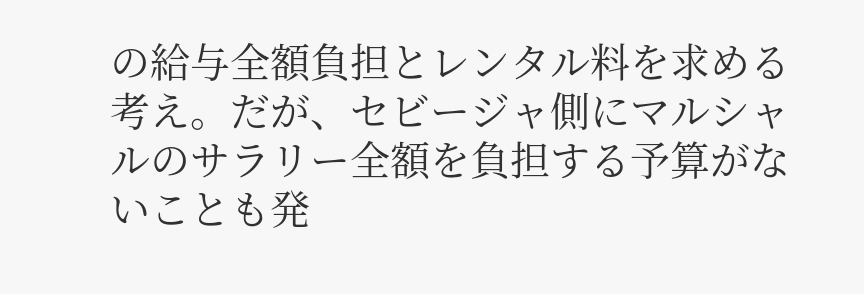の給与全額負担とレンタル料を求める考え。だが、セビージャ側にマルシャルのサラリー全額を負担する予算がないことも発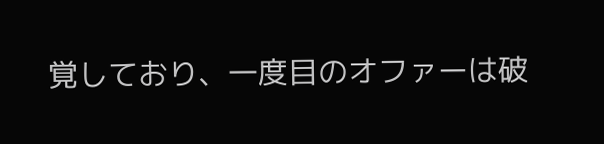覚しており、一度目のオファーは破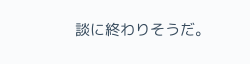談に終わりそうだ。